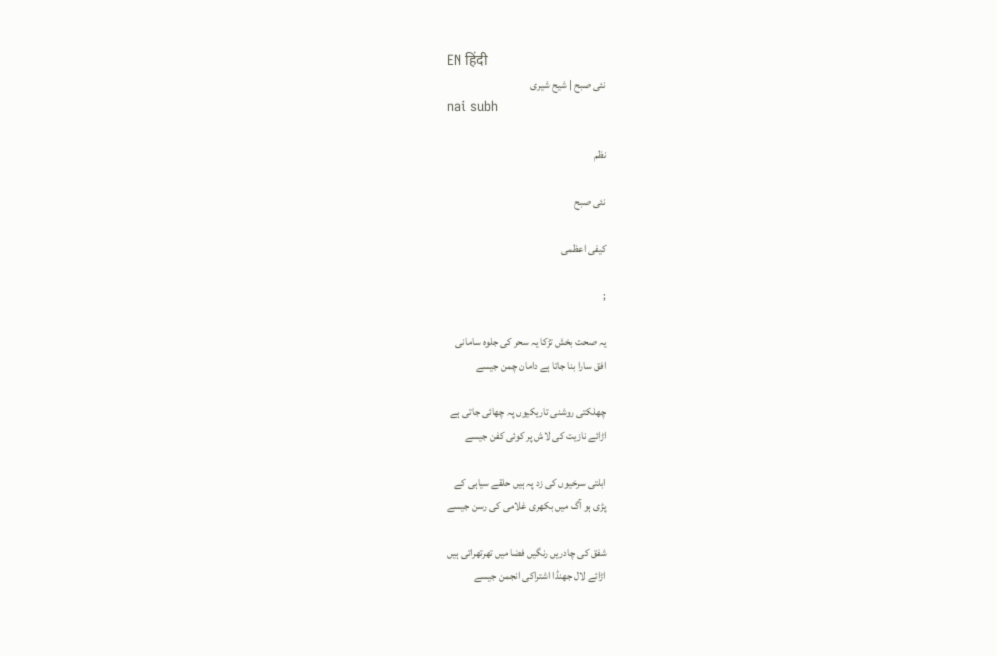EN हिंदी
نئی صبح | شیح شیری
nai subh

نظم

نئی صبح

کیفی اعظمی

;

یہ صحت بخش تڑکا یہ سحر کی جلوہ سامانی
افق سارا بنا جاتا ہے دامان چمن جیسے

چھلکتی روشنی تاریکیوں پہ چھائی جاتی ہے
اڑائے نازیت کی لاش پر کوئی کفن جیسے

ابلتی سرخیوں کی زد پہ ہیں حلقے سیاہی کے
پڑی ہو آگ میں بکھری غلامی کی رسن جیسے

شفق کی چادریں رنگیں فضا میں تھرتھراتی ہیں
اڑائے لال جھنڈا اشتراکی انجمن جیسے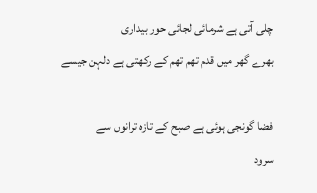چلی آتی ہے شرمائی لجائی حور بیداری
بھرے گھر میں قدم تھم تھم کے رکھتی ہے دلہن جیسے

فضا گونجی ہوئی ہے صبح کے تازہ ترانوں سے
سرود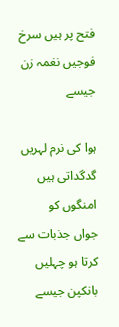فتح پر ہیں سرخ فوجیں نغمہ زن جیسے

ہوا کی نرم لہریں گدگداتی ہیں امنگوں کو
جواں جذبات سے کرتا ہو چہلیں بانکپن جیسے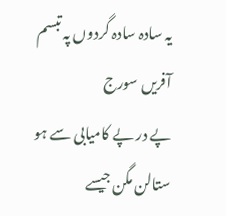یہ سادہ سادہ گردوں پہ تبسم آفریں سورج
پے در پے کامیابی سے ہو ستالن مگن جیسے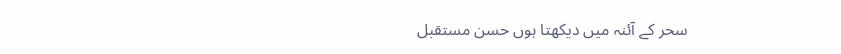سحر کے آئنہ میں دیکھتا ہوں حسن مستقبل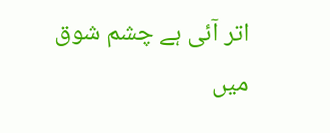اتر آئی ہے چشم شوق میں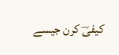کیفیؔ کرن جیسے